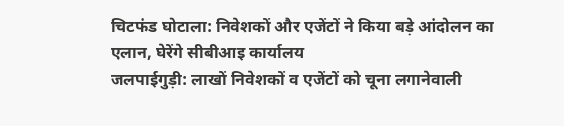चिटफंड घोटाला: निवेशकों और एजेंटों ने किया बड़े आंदोलन का एलान, घेरेंगे सीबीआइ कार्यालय
जलपाईगुड़ी: लाखों निवेशकों व एजेंटों को चूना लगानेवाली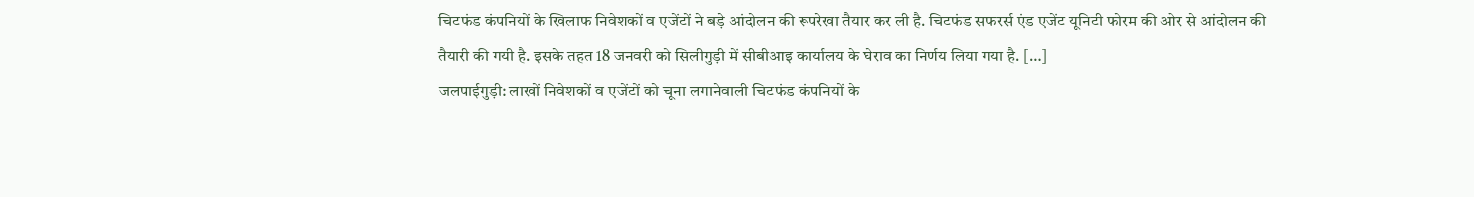चिटफंड कंपनियों के खिलाफ निवेशकों व एजेंटों ने बड़े आंदोलन की रूपरेखा तैयार कर ली है. चिटफंड सफरर्स एंड एजेंट यूनिटी फोरम की ओर से आंदोलन की तैयारी की गयी है. इसके तहत 18 जनवरी को सिलीगुड़ी में सीबीआइ कार्यालय के घेराव का निर्णय लिया गया है. […]
जलपाईगुड़ी: लाखों निवेशकों व एजेंटों को चूना लगानेवाली चिटफंड कंपनियों के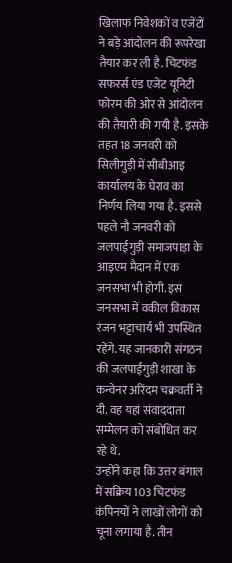खिलाफ निवेशकों व एजेंटों ने बड़े आंदोलन की रूपरेखा तैयार कर ली है. चिटफंड सफरर्स एंड एजेंट यूनिटी फोरम की ओर से आंदोलन की तैयारी की गयी है. इसके तहत 18 जनवरी को सिलीगुड़ी में सीबीआइ कार्यालय के घेराव का निर्णय लिया गया है. इससे पहले नौ जनवरी को जलपाईगुड़ी समाजपाड़ा के आइएम मैदान में एक जनसभा भी होगी. इस जनसभा में वकील विकास रंजन भट्टाचार्य भी उपस्थित रहेंगे. यह जानकारी संगठन की जलपाईगुड़ी शाखा के कन्वेनर अरिंदम चक्रवर्ती ने दी. वह यहां संवाददाता सम्मेलन को संबोधित कर रहे थे.
उन्होंने कहा कि उत्तर बंगाल में सक्रिय 103 चिटफंड कंपिनयों ने लाखों लोगों को चूना लगाया है. तीन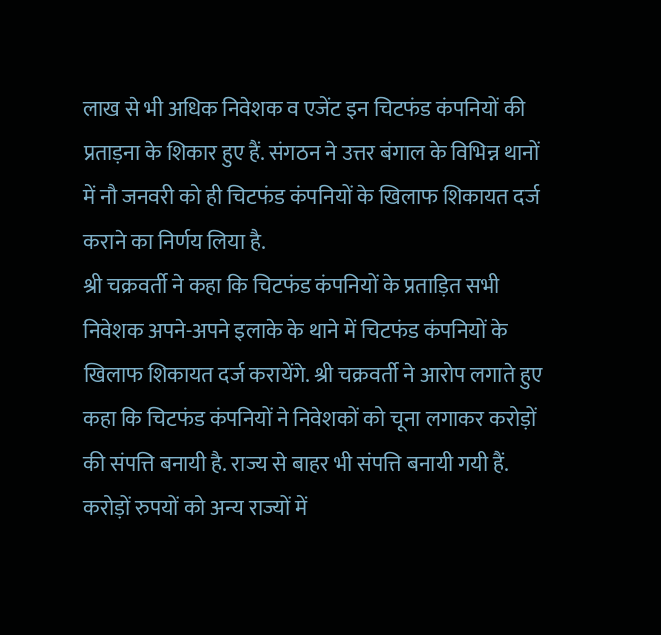लाख से भी अधिक निवेशक व एजेंट इन चिटफंड कंपनियों की प्रताड़ना के शिकार हुए हैं. संगठन ने उत्तर बंगाल के विभिन्न थानों में नौ जनवरी को ही चिटफंड कंपनियों के खिलाफ शिकायत दर्ज कराने का निर्णय लिया है.
श्री चक्रवर्ती ने कहा कि चिटफंड कंपनियों के प्रताड़ित सभी निवेशक अपने-अपने इलाके के थाने में चिटफंड कंपनियों के खिलाफ शिकायत दर्ज करायेंगे. श्री चक्रवर्ती ने आरोप लगाते हुए कहा कि चिटफंड कंपनियों ने निवेशकों को चूना लगाकर करोड़ों की संपत्ति बनायी है. राज्य से बाहर भी संपत्ति बनायी गयी हैं. करोड़ों रुपयों को अन्य राज्यों में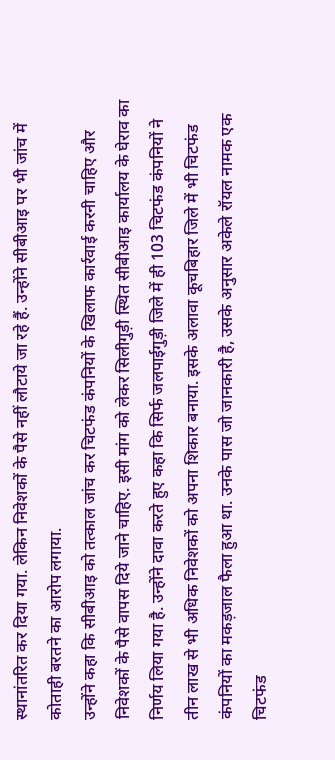स्थानांतरित कर दिया गया. लेकिन निवेशकों के पैसे नहीं लौटाये जा रहे हैं. उन्होंने सीबीआइ पर भी जांच में कोताही बरतने का आरोप लगाया.
उन्होंने कहा कि सीबीआइ को तत्काल जांच कर चिटफंड कंपनियों के खिलाफ कार्रवाई करनी चाहिए और निवेशकों के पैसे वापस दिये जाने चाहिए. इसी मांग को लेकर सिलीगुड़ी स्थित सीबीआइ कार्यालय के घेराव का निर्णय लिया गया है. उन्होंने दावा करते हुए कहा कि सिर्फ जलपाईगुड़ी जिले में ही 103 चिटफंड कंपनियों ने तीन लाख से भी अधिक निवेशकों को अपना शिकार बनाया. इसके अलावा कूचबिहार जिले में भी चिटफंड कंपनियों का मकड़जाल फैला हुआ था. उनके पास जो जानकारी है, उसके अनुसार अकेले रॉयल नामक एक चिटफंड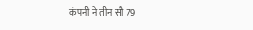कंपनी ने तीन सौ 79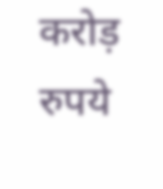करोड़ रुपये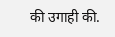की उगाही की.